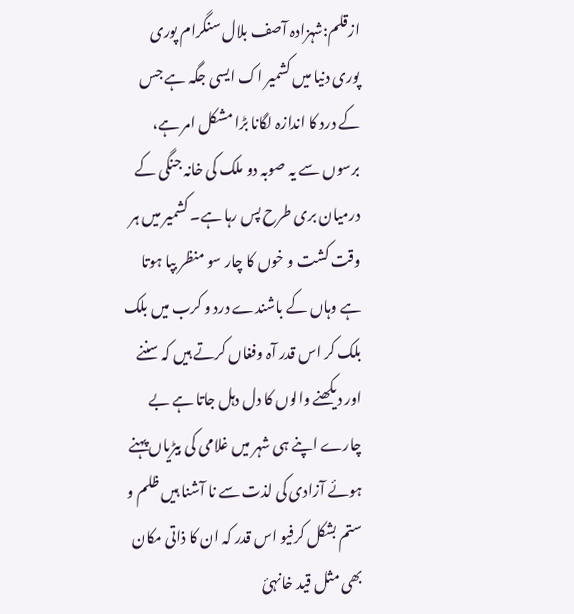ازقلم:شہزادہ آصف بلال سنگرام پوری
پوری دنیا میں کشمیر اک ایسی جگہ ہے جس کے درد کا اندازہ لگانا بڑا مشکل امر ہے، برسوں سے یہ صوبہ دو ملک کی خانہ جنگی کے درمیان بری طرح پس رہا ہے۔ کشمیر میں ہر وقت کشت و خوں کا چار سو منظر بپا ہوتا ہے وہاں کے باشندے درد و کرب میں بلک بلک کر اس قدر آہ وفغاں کرتے ہیں کہ سننے اور دیکھنے والوں کا دل دہل جاتا ہے بے چارے اپنے ہی شہر میں غلامی کی بیڑیاں پہنے ہوئے آزادی کی لذت سے نا آشنا ہیں ظلم و ستم بشکل کرفیو اس قدر کہ ان کا ذاتی مکان بھی مثل قید خانہئ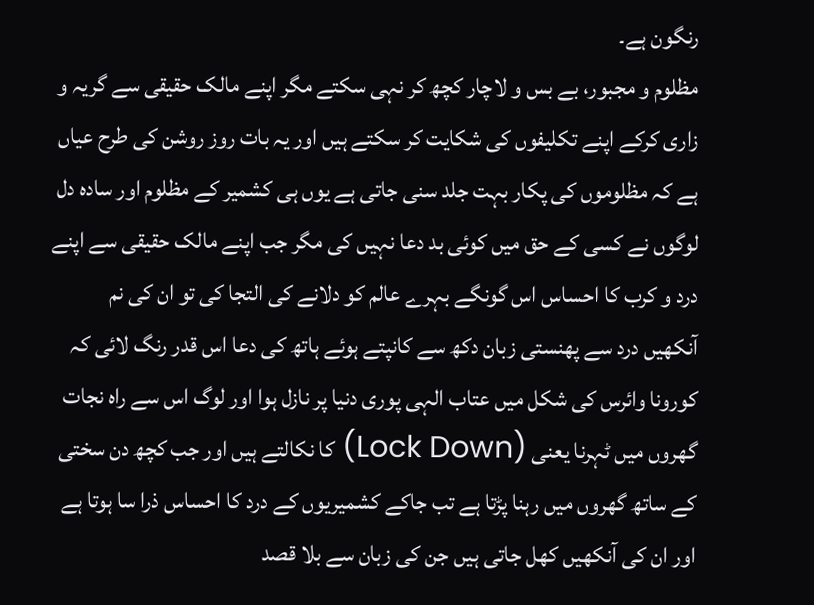رنگون ہے۔
مظلوم و مجبور، بے بس و لاچار کچھ کر نہی سکتے مگر اپنے مالک حقیقی سے گریہ و زاری کرکے اپنے تکلیفوں کی شکایت کر سکتے ہیں اور یہ بات روز روشن کی طرح عیاں ہے کہ مظلوموں کی پکار بہت جلد سنی جاتی ہے یوں ہی کشمیر کے مظلوم اور سادہ دل لوگوں نے کسی کے حق میں کوئی بد دعا نہیں کی مگر جب اپنے مالک حقیقی سے اپنے درد و کرب کا احساس اس گونگے بہرے عالم کو دلانے کی التجا کی تو ان کی نم آنکھیں درد سے پھنستی زبان دکھ سے کانپتے ہوئے ہاتھ کی دعا اس قدر رنگ لائی کہ کورونا وائرس کی شکل میں عتاب الہی پوری دنیا پر نازل ہوا اور لوگ اس سے راہ نجات گھروں میں ٹہرنا یعنی (Lock Down) کا نکالتے ہیں اور جب کچھ دن سختی کے ساتھ گھروں میں رہنا پڑتا ہے تب جاکے کشمیریوں کے درد کا احساس ذرا سا ہوتا ہے اور ان کی آنکھیں کھل جاتی ہیں جن کی زبان سے بلا قصد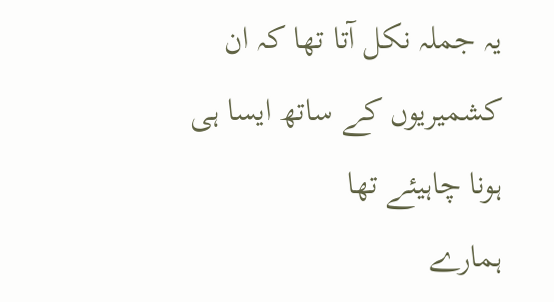یہ جملہ نکل آتا تھا کہ ان کشمیریوں کے ساتھ ایسا ہی ہونا چاہیئے تھا
ہمارے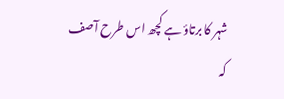شہر کا برتاؤ ہے کچھ اس طرح آصف
کہ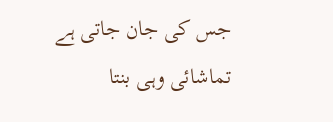جس کی جان جاتی ہے تماشائی وہی بنتا